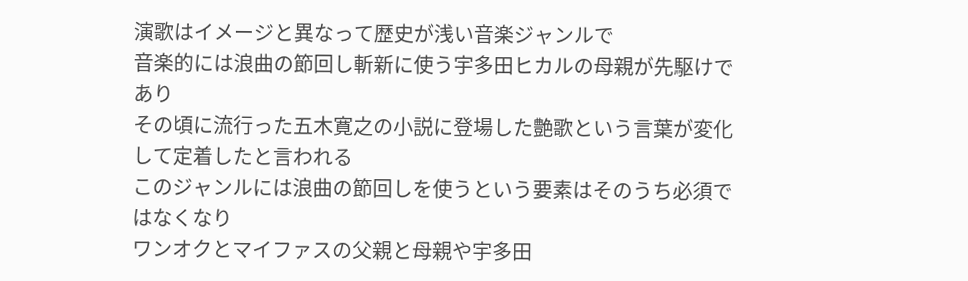演歌はイメージと異なって歴史が浅い音楽ジャンルで
音楽的には浪曲の節回し斬新に使う宇多田ヒカルの母親が先駆けであり
その頃に流行った五木寛之の小説に登場した艶歌という言葉が変化して定着したと言われる
このジャンルには浪曲の節回しを使うという要素はそのうち必須ではなくなり
ワンオクとマイファスの父親と母親や宇多田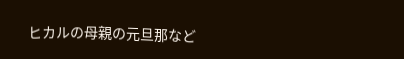ヒカルの母親の元旦那など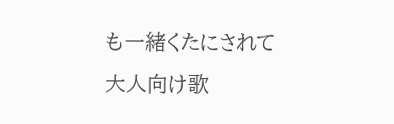も一緒くたにされて
大人向け歌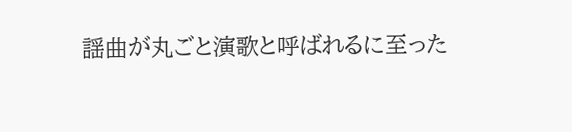謡曲が丸ごと演歌と呼ばれるに至った